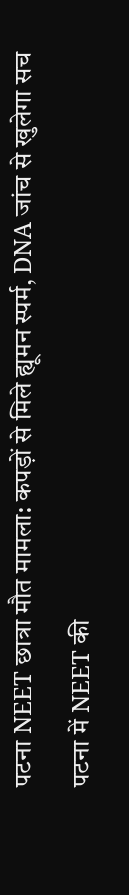पटना NEET छात्रा मौत मामला: कपड़ों से मिले ह्यूमन स्पर्म, DNA जांच से खुलेगा सच
पटना में NEET की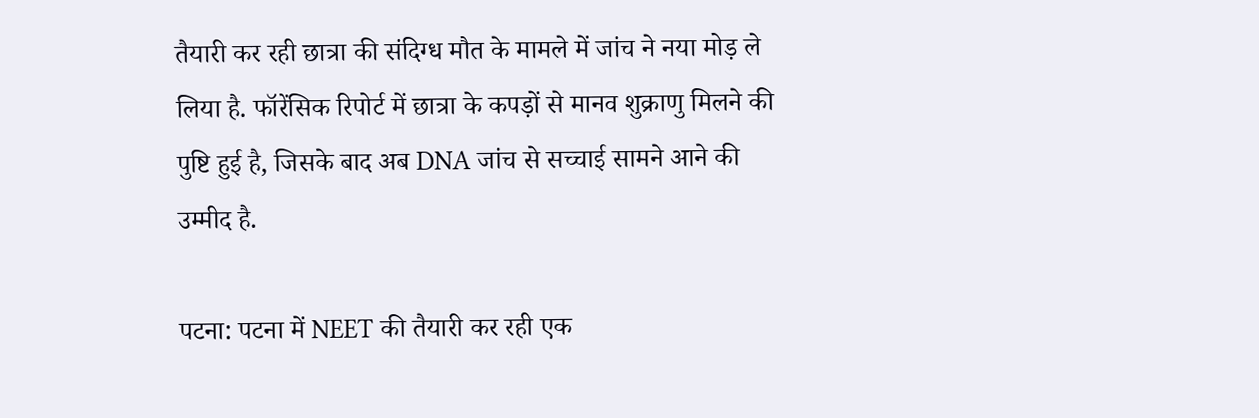तैयारी कर रही छात्रा की संदिग्ध मौत के मामले में जांच ने नया मोड़ ले लिया है. फॉरेंसिक रिपोर्ट में छात्रा के कपड़ों से मानव शुक्राणु मिलने की पुष्टि हुई है, जिसके बाद अब DNA जांच से सच्चाई सामने आने की उम्मीद है.

पटना: पटना में NEET की तैयारी कर रही एक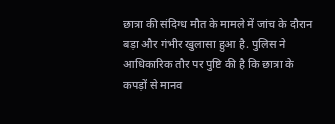छात्रा की संदिग्ध मौत के मामले में जांच के दौरान बड़ा और गंभीर खुलासा हुआ है. पुलिस ने आधिकारिक तौर पर पुष्टि की है कि छात्रा के कपड़ों से मानव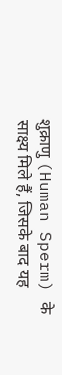शुक्राणु (Human Sperm) के साक्ष्य मिले हैं, जिसके बाद यह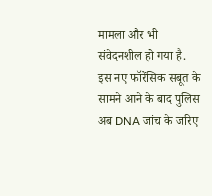मामला और भी संवेदनशील हो गया है.
इस नए फॉरेंसिक सबूत के सामने आने के बाद पुलिस अब DNA जांच के जरिए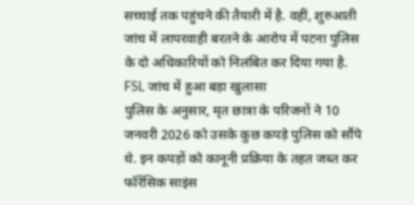सच्चाई तक पहुंचने की तैयारी में है. वहीं, शुरुआती जांच में लापरवाही बरतने के आरोप में पटना पुलिस के दो अधिकारियों को निलंबित कर दिया गया है.
FSL जांच में हुआ बड़ा खुलासा
पुलिस के अनुसार, मृत छात्रा के परिजनों ने 10 जनवरी 2026 को उसके कुछ कपड़े पुलिस को सौंपे थे. इन कपड़ों को कानूनी प्रक्रिया के तहत जब्त कर फॉरेंसिक साइंस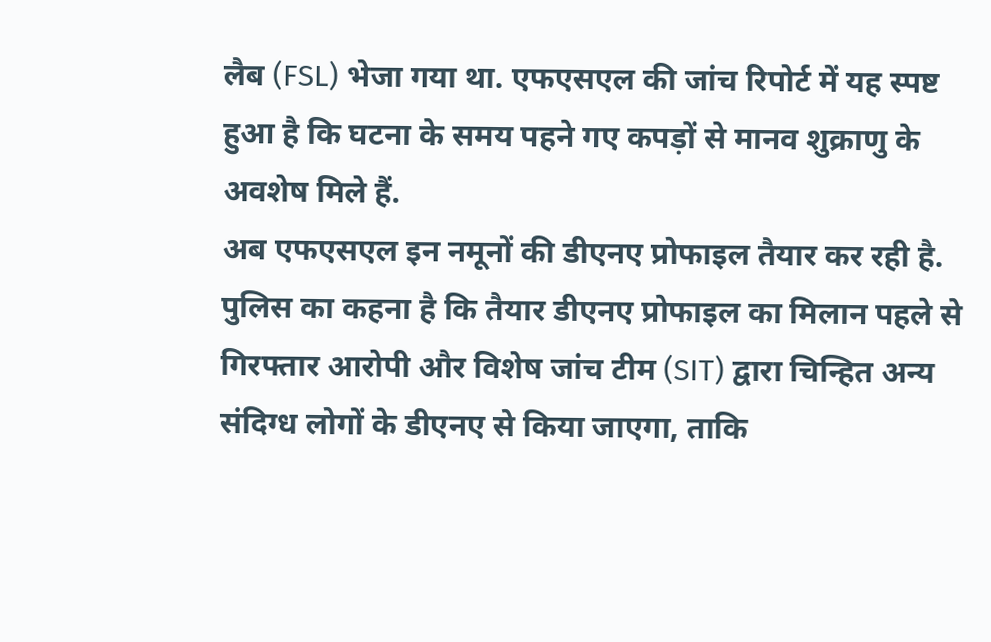लैब (FSL) भेजा गया था. एफएसएल की जांच रिपोर्ट में यह स्पष्ट हुआ है कि घटना के समय पहने गए कपड़ों से मानव शुक्राणु के अवशेष मिले हैं.
अब एफएसएल इन नमूनों की डीएनए प्रोफाइल तैयार कर रही है. पुलिस का कहना है कि तैयार डीएनए प्रोफाइल का मिलान पहले से गिरफ्तार आरोपी और विशेष जांच टीम (SIT) द्वारा चिन्हित अन्य संदिग्ध लोगों के डीएनए से किया जाएगा, ताकि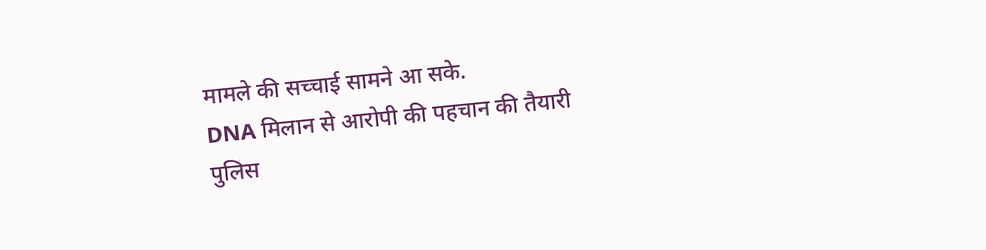मामले की सच्चाई सामने आ सके.
DNA मिलान से आरोपी की पहचान की तैयारी
पुलिस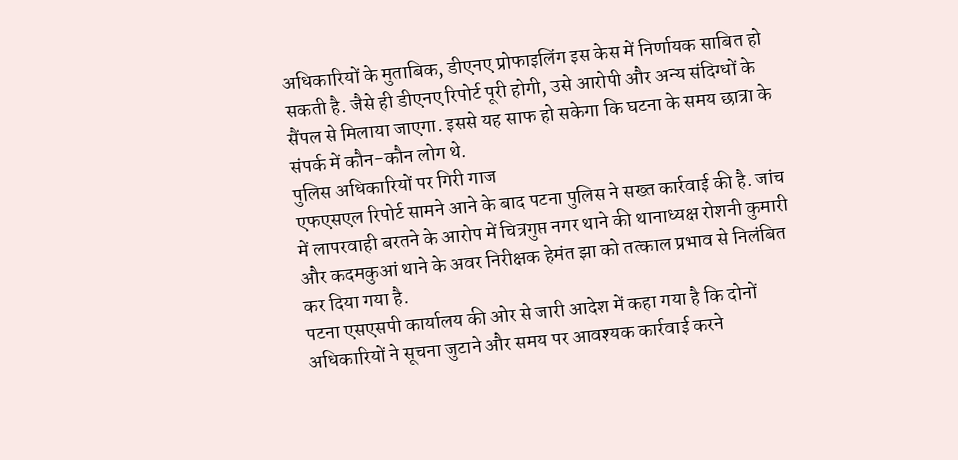अधिकारियों के मुताबिक, डीएनए प्रोफाइलिंग इस केस में निर्णायक साबित हो सकती है. जैसे ही डीएनए रिपोर्ट पूरी होगी, उसे आरोपी और अन्य संदिग्धों के सैंपल से मिलाया जाएगा. इससे यह साफ हो सकेगा कि घटना के समय छात्रा के संपर्क में कौन-कौन लोग थे.
पुलिस अधिकारियों पर गिरी गाज
एफएसएल रिपोर्ट सामने आने के बाद पटना पुलिस ने सख्त कार्रवाई की है. जांच में लापरवाही बरतने के आरोप में चित्रगुप्त नगर थाने की थानाध्यक्ष रोशनी कुमारी और कदमकुआं थाने के अवर निरीक्षक हेमंत झा को तत्काल प्रभाव से निलंबित कर दिया गया है.
पटना एसएसपी कार्यालय की ओर से जारी आदेश में कहा गया है कि दोनों अधिकारियों ने सूचना जुटाने और समय पर आवश्यक कार्रवाई करने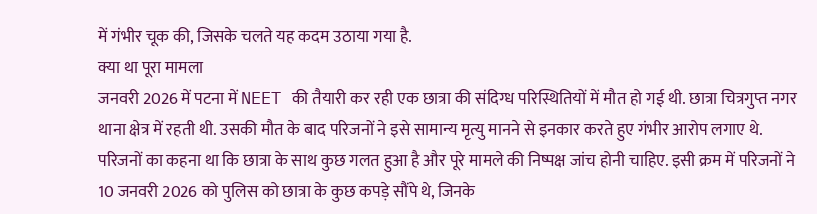में गंभीर चूक की, जिसके चलते यह कदम उठाया गया है.
क्या था पूरा मामला
जनवरी 2026 में पटना में NEET की तैयारी कर रही एक छात्रा की संदिग्ध परिस्थितियों में मौत हो गई थी. छात्रा चित्रगुप्त नगर थाना क्षेत्र में रहती थी. उसकी मौत के बाद परिजनों ने इसे सामान्य मृत्यु मानने से इनकार करते हुए गंभीर आरोप लगाए थे.
परिजनों का कहना था कि छात्रा के साथ कुछ गलत हुआ है और पूरे मामले की निष्पक्ष जांच होनी चाहिए. इसी क्रम में परिजनों ने 10 जनवरी 2026 को पुलिस को छात्रा के कुछ कपड़े सौंपे थे, जिनके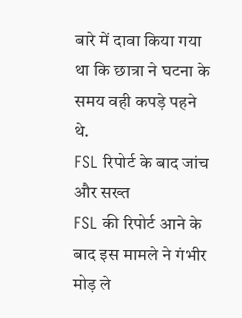बारे में दावा किया गया था कि छात्रा ने घटना के समय वही कपड़े पहने थे.
FSL रिपोर्ट के बाद जांच और सख्त
FSL की रिपोर्ट आने के बाद इस मामले ने गंभीर मोड़ ले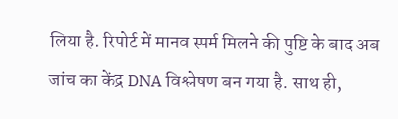लिया है. रिपोर्ट में मानव स्पर्म मिलने की पुष्टि के बाद अब जांच का केंद्र DNA विश्लेषण बन गया है. साथ ही,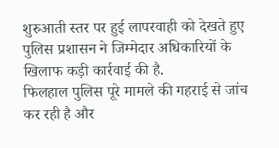शुरुआती स्तर पर हुई लापरवाही को देखते हुए पुलिस प्रशासन ने जिम्मेदार अधिकारियों के खिलाफ कड़ी कार्रवाई की है.
फिलहाल पुलिस पूरे मामले की गहराई से जांच कर रही है और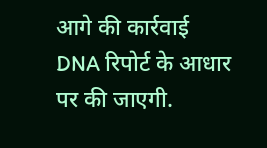आगे की कार्रवाई DNA रिपोर्ट के आधार पर की जाएगी.